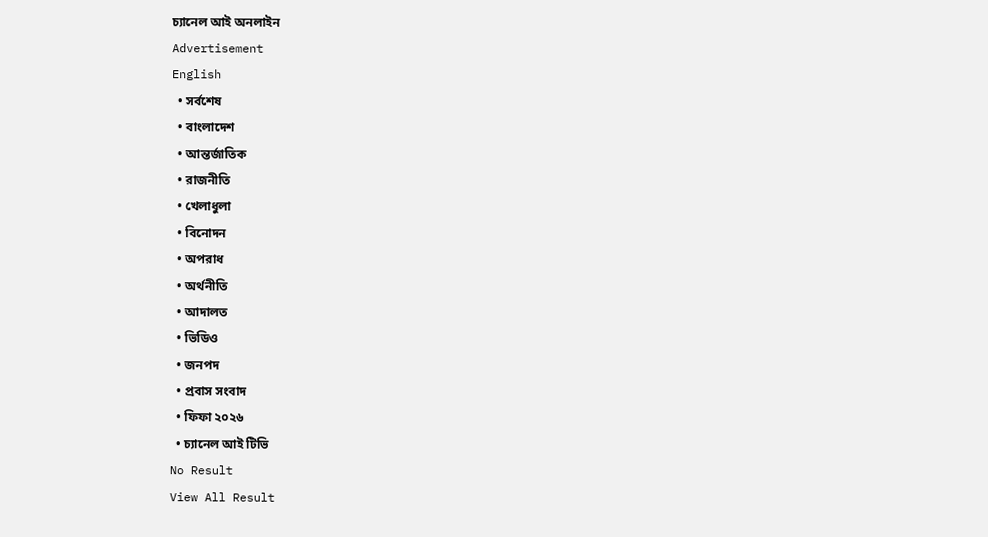চ্যানেল আই অনলাইন
Advertisement
English
  • সর্বশেষ
  • বাংলাদেশ
  • আন্তর্জাতিক
  • রাজনীতি
  • খেলাধুলা
  • বিনোদন
  • অপরাধ
  • অর্থনীতি
  • আদালত
  • ভিডিও
  • জনপদ
  • প্রবাস সংবাদ
  • ফিফা ২০২৬
  • চ্যানেল আই টিভি
No Result
View All Result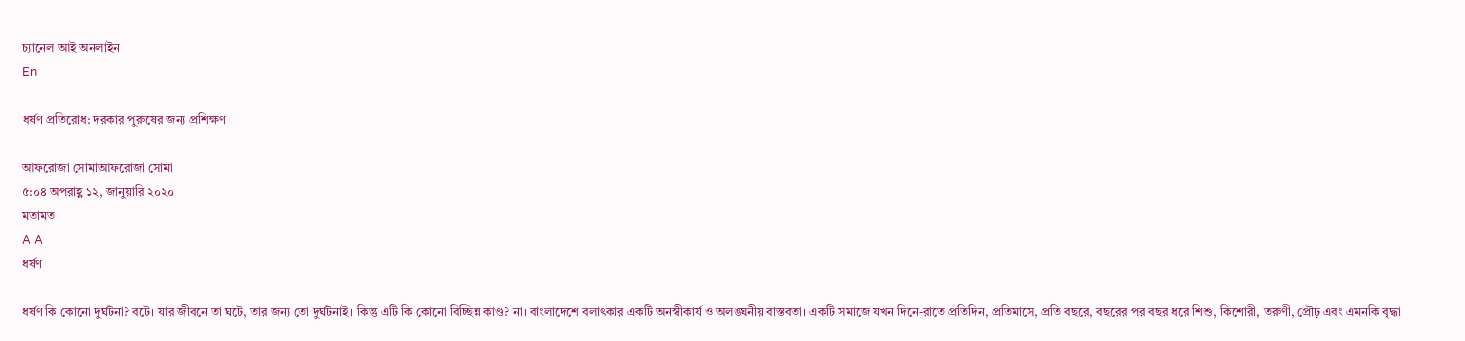চ্যানেল আই অনলাইন
En

ধর্ষণ প্রতিরোধ: দরকার পুরুষের জন্য প্রশিক্ষণ

আফরোজা সোমাআফরোজা সোমা
৫:০৪ অপরাহ্ণ ১২, জানুয়ারি ২০২০
মতামত
A A
ধর্ষণ

ধর্ষণ কি কোনো দুর্ঘটনা? বটে। যার জীবনে তা ঘটে, তার জন্য তো দুর্ঘটনাই। কিন্তু এটি কি কোনো বিচ্ছিন্ন কাণ্ড? না। বাংলাদেশে বলাৎকার একটি অনস্বীকার্য ও অলঙ্ঘনীয় বাস্তবতা। একটি সমাজে যখন দিনে-রাতে প্রতিদিন, প্রতিমাসে, প্রতি বছরে, বছরের পর বছর ধরে শিশু, কিশোরী, তরুণী, প্রৌঢ় এবং এমনকি বৃদ্ধা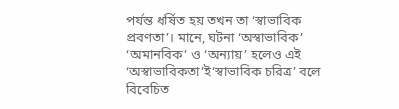পর্যন্ত ধর্ষিত হয় তখন তা ‘স্বাভাবিক প্রবণতা’। মানে, ঘটনা ‘অস্বাভাবিক’ ‘অমানবিক’ ও ‘অন্যায়’ হলেও এই ‘অস্বাভাবিকতা’ই‘স্বাভাবিক চরিত্র’ বলে বিবেচিত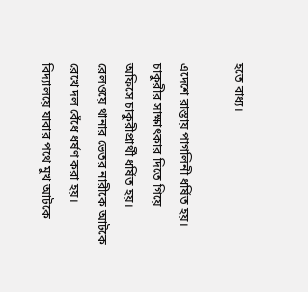হতে বাধ্য।

এদেশে রাস্তায় পাগলিনী ধর্ষিত হয়। চাকুরীর সাক্ষাৎকার দিতে গিয়ে অফিসে চাকুরীপ্রার্থী ধর্ষিত হয়। রেলওয়ে থানার ভেতর নারীকে আটকে রেখে দল বেঁধে ধর্ষণ করা হয়। বিদ্যালয়ে যাবার পথে মুখ আটকে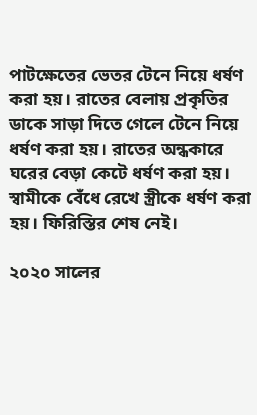পাটক্ষেতের ভেতর টেনে নিয়ে ধর্ষণ করা হয়। রাতের বেলায় প্রকৃতির ডাকে সাড়া দিতে গেলে টেনে নিয়ে ধর্ষণ করা হয়। রাতের অন্ধকারে ঘরের বেড়া কেটে ধর্ষণ করা হয়। স্বামীকে বেঁধে রেখে স্ত্রীকে ধর্ষণ করা হয়। ফিরিস্তির শেষ নেই।

২০২০ সালের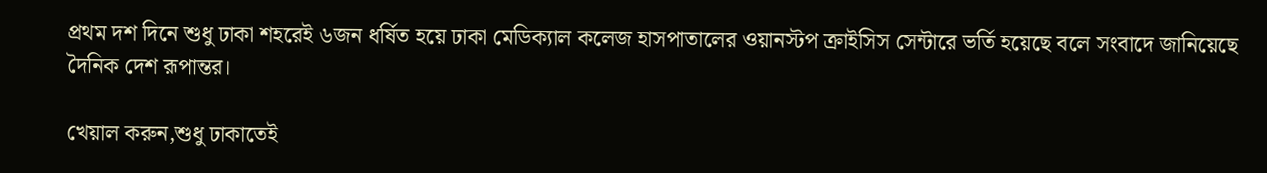প্রথম দশ দিনে শুধু ঢাকা শহরেই ৬জন ধর্ষিত হয়ে ঢাকা মেডিক্যাল কলেজ হাসপাতালের ওয়ানস্টপ ক্রাইসিস সেন্টারে ভর্তি হয়েছে বলে সংবাদে জানিয়েছে দৈনিক দেশ রূপান্তর।

খেয়াল করুন,শুধু ঢাকাতেই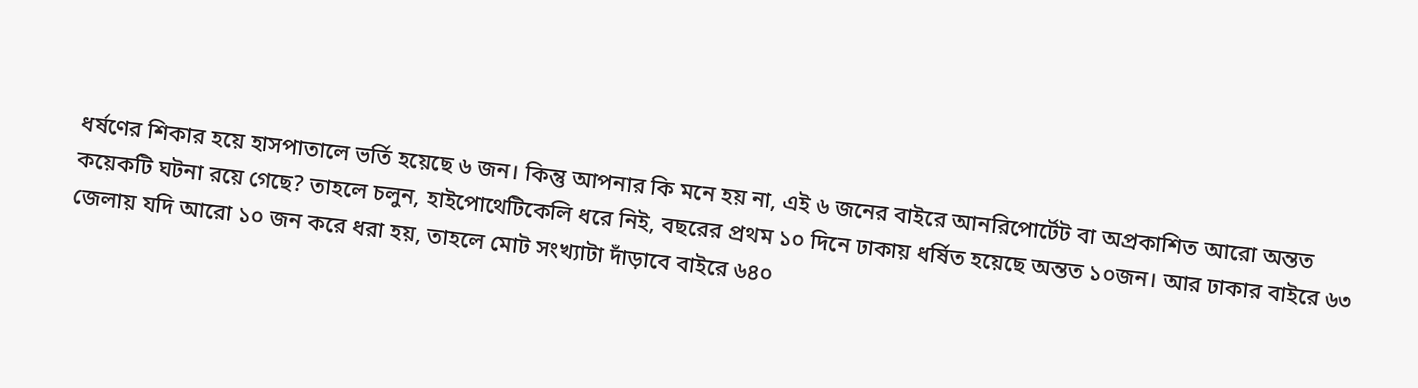ধর্ষণের শিকার হয়ে হাসপাতালে ভর্তি হয়েছে ৬ জন। কিন্তু আপনার কি মনে হয় না, এই ৬ জনের বাইরে আনরিপোর্টেট বা অপ্রকাশিত আরো অন্তত কয়েকটি ঘটনা রয়ে গেছে? তাহলে চলুন, হাইপোথেটিকেলি ধরে নিই, বছরের প্রথম ১০ দিনে ঢাকায় ধর্ষিত হয়েছে অন্তত ১০জন। আর ঢাকার বাইরে ৬৩ জেলায় যদি আরো ১০ জন করে ধরা হয়, তাহলে মোট সংখ্যাটা দাঁড়াবে বাইরে ৬৪০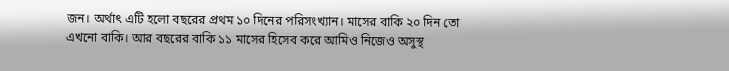জন। অর্থাৎ এটি হলো বছরের প্রথম ১০ দিনের পরিসংখ্যান। মাসের বাকি ২০ দিন তো এখনো বাকি। আর বছরের বাকি ১১ মাসের হিসেব করে আমিও নিজেও অসুস্থ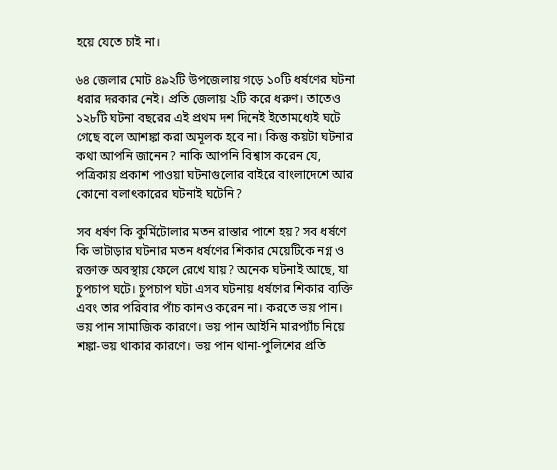হয়ে যেতে চাই না।

৬৪ জেলার মোট ৪৯২টি উপজেলায় গড়ে ১০টি ধর্ষণের ঘটনা ধরার দরকার নেই। প্রতি জেলায় ২টি করে ধরুণ। তাতেও ১২৮টি ঘটনা বছরের এই প্রথম দশ দিনেই ইতোমধ্যেই ঘটে গেছে বলে আশঙ্কা করা অমূলক হবে না। কিন্তু কয়টা ঘটনার কথা আপনি জানেন? নাকি আপনি বিশ্বাস করেন যে, পত্রিকায় প্রকাশ পাওয়া ঘটনাগুলোর বাইরে বাংলাদেশে আর কোনো বলাৎকারের ঘটনাই ঘটেনি?

সব ধর্ষণ কি কুর্মিটোলার মতন রাস্তার পাশে হয়? সব ধর্ষণে কি ভাটাড়ার ঘটনার মতন ধর্ষণের শিকার মেয়েটিকে নগ্ন ও রক্তাক্ত অবস্থায় ফেলে রেখে যায়? অনেক ঘটনাই আছে, যা চুপচাপ ঘটে। চুপচাপ ঘটা এসব ঘটনায় ধর্ষণের শিকার ব্যক্তি এবং তার পরিবার পাঁচ কানও করেন না। করতে ভয় পান। ভয় পান সামাজিক কারণে। ভয় পান আইনি মারপ্যাঁচ নিয়ে শঙ্কা-ভয় থাকার কারণে। ভয় পান থানা-পুলিশের প্রতি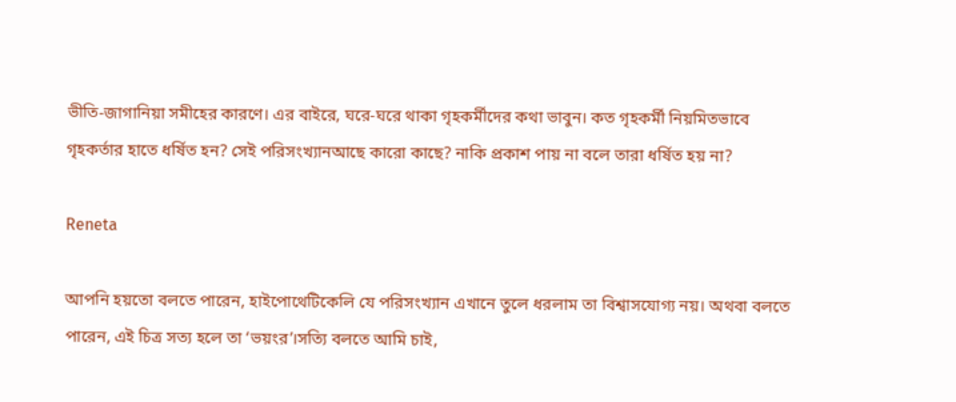ভীতি-জাগানিয়া সমীহের কারণে। এর বাইরে, ঘরে-ঘরে থাকা গৃহকর্মীদের কথা ভাবুন। কত গৃহকর্মী নিয়মিতভাবে গৃহকর্তার হাতে ধর্ষিত হন? সেই পরিসংখ্যানআছে কারো কাছে? নাকি প্রকাশ পায় না বলে তারা ধর্ষিত হয় না?

Reneta

আপনি হয়তো বলতে পারেন, হাইপোথেটিকেলি যে পরিসংখ্যান এখানে তুলে ধরলাম তা বিশ্বাসযোগ্য নয়। অথবা বলতে পারেন, এই চিত্র সত্য হলে তা ‘ভয়ংর’।সত্যি বলতে আমি চাই,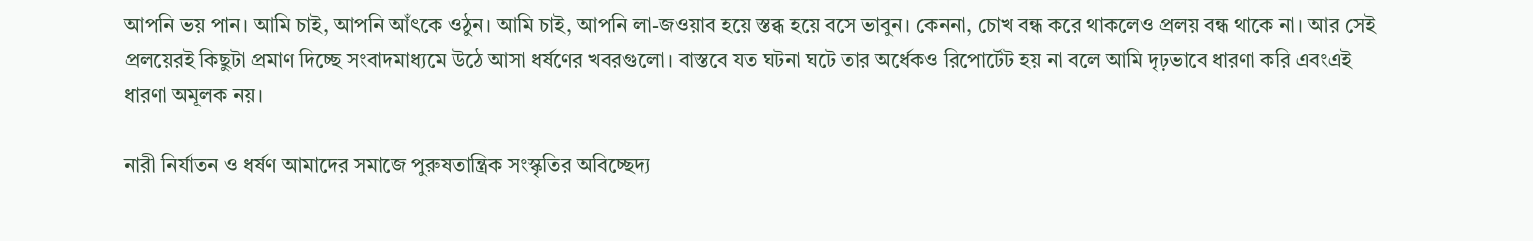আপনি ভয় পান। আমি চাই, আপনি আঁৎকে ওঠুন। আমি চাই, আপনি লা-জওয়াব হয়ে স্তব্ধ হয়ে বসে ভাবুন। কেননা, চোখ বন্ধ করে থাকলেও প্রলয় বন্ধ থাকে না। আর সেই প্রলয়েরই কিছুটা প্রমাণ দিচ্ছে সংবাদমাধ্যমে উঠে আসা ধর্ষণের খবরগুলো। বাস্তবে যত ঘটনা ঘটে তার অর্ধেকও রিপোর্টেট হয় না বলে আমি দৃঢ়ভাবে ধারণা করি এবংএই ধারণা অমূলক নয়।

নারী নির্যাতন ও ধর্ষণ আমাদের সমাজে পুরুষতান্ত্রিক সংস্কৃতির অবিচ্ছেদ্য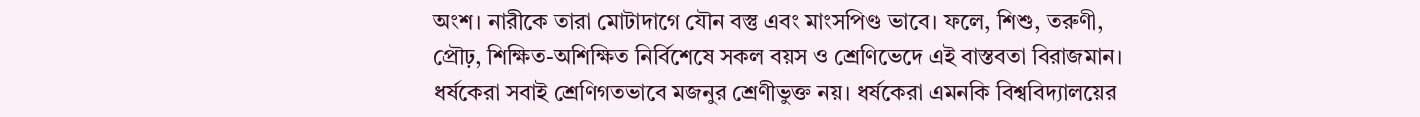অংশ। নারীকে তারা মোটাদাগে যৌন বস্তু এবং মাংসপিণ্ড ভাবে। ফলে, শিশু, তরুণী, প্রৌঢ়, শিক্ষিত-অশিক্ষিত নির্বিশেষে সকল বয়স ও শ্রেণিভেদে এই বাস্তবতা বিরাজমান। ধর্ষকেরা সবাই শ্রেণিগতভাবে মজনুর শ্রেণীভুক্ত নয়। ধর্ষকেরা এমনকি বিশ্ববিদ্যালয়ের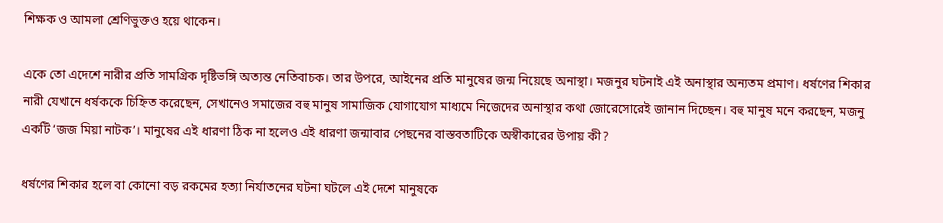শিক্ষক ও আমলা শ্রেণিভুক্তও হয়ে থাকেন।

একে তো এদেশে নারীর প্রতি সামগ্রিক দৃষ্টিভঙ্গি অত্যন্ত নেতিবাচক। তার উপরে, আইনের প্রতি মানুষের জন্ম নিয়েছে অনাস্থা। মজনুর ঘটনাই এই অনাস্থার অন্যতম প্রমাণ। ধর্ষণের শিকার নারী যেখানে ধর্ষককে চিহ্নিত করেছেন, সেখানেও সমাজের বহু মানুষ সামাজিক যোগাযোগ মাধ্যমে নিজেদের অনাস্থার কথা জোরেসোরেই জানান দিচ্ছেন। বহু মানুষ মনে করছেন, মজনু একটি ‘জজ মিয়া নাটক’। মানুষের এই ধারণা ঠিক না হলেও এই ধারণা জন্মাবার পেছনের বাস্তবতাটিকে অস্বীকারের উপায় কী?

ধর্ষণের শিকার হলে বা কোনো বড় রকমের হত্যা নির্যাতনের ঘটনা ঘটলে এই দেশে মানুষকে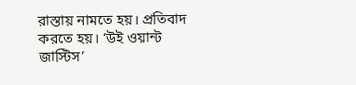রাস্তায় নামতে হয়। প্রতিবাদ করতে হয়। ‘উই ওয়ান্ট জাস্টিস’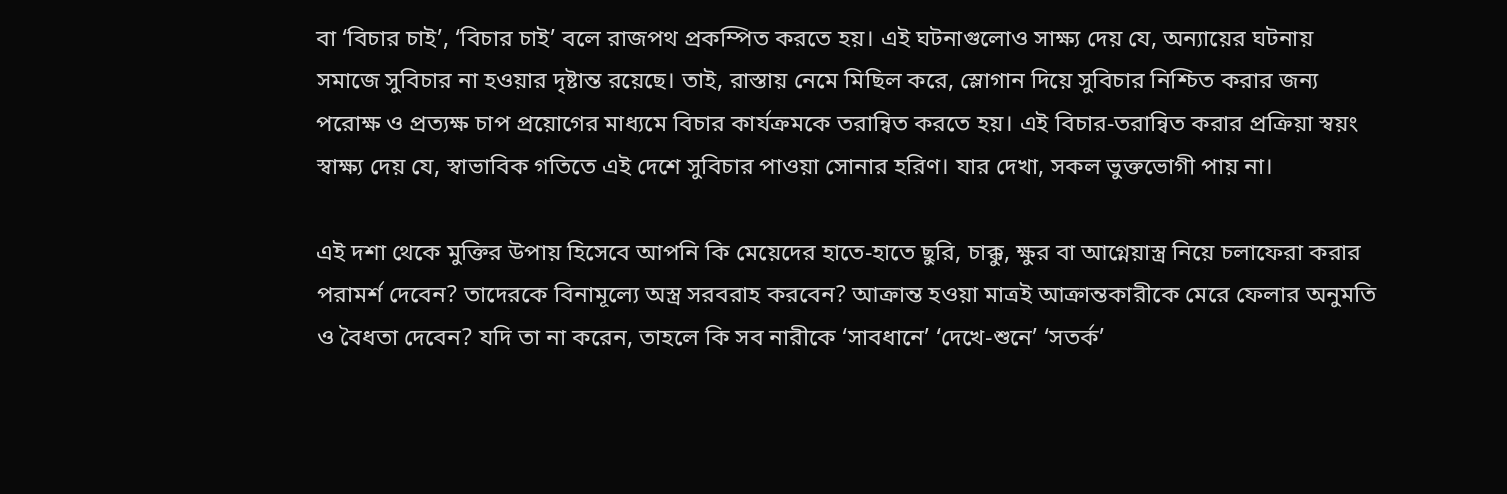বা ‘বিচার চাই’, ‘বিচার চাই’ বলে রাজপথ প্রকম্পিত করতে হয়। এই ঘটনাগুলোও সাক্ষ্য দেয় যে, অন্যায়ের ঘটনায় সমাজে সুবিচার না হওয়ার দৃষ্টান্ত রয়েছে। তাই, রাস্তায় নেমে মিছিল করে, স্লোগান দিয়ে সুবিচার নিশ্চিত করার জন্য পরোক্ষ ও প্রত্যক্ষ চাপ প্রয়োগের মাধ্যমে বিচার কার্যক্রমকে তরান্বিত করতে হয়। এই বিচার-তরান্বিত করার প্রক্রিয়া স্বয়ং স্বাক্ষ্য দেয় যে, স্বাভাবিক গতিতে এই দেশে সুবিচার পাওয়া সোনার হরিণ। যার দেখা, সকল ভুক্তভোগী পায় না।

এই দশা থেকে মুক্তির উপায় হিসেবে আপনি কি মেয়েদের হাতে-হাতে ছুরি, চাক্কু, ক্ষুর বা আগ্নেয়াস্ত্র নিয়ে চলাফেরা করার পরামর্শ দেবেন? তাদেরকে বিনামূল্যে অস্ত্র সরবরাহ করবেন? আক্রান্ত হওয়া মাত্রই আক্রান্তকারীকে মেরে ফেলার অনুমতি ও বৈধতা দেবেন? যদি তা না করেন, তাহলে কি সব নারীকে ‘সাবধানে’ ‘দেখে-শুনে’ ‘সতর্ক’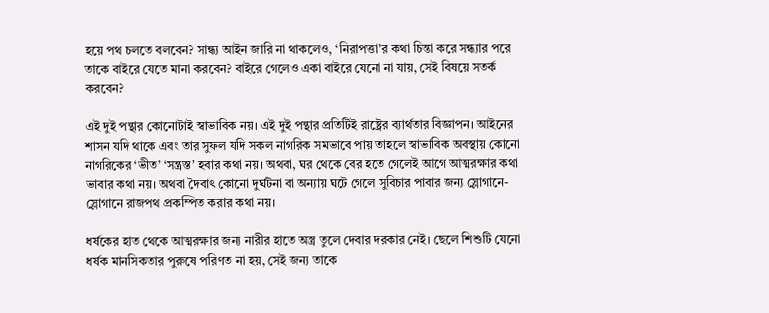হয়ে পথ চলতে বলবেন? সান্ধ্য আইন জারি না থাকলেও, ‘নিরাপত্তা’র কথা চিন্তা করে সন্ধ্যার পরে তাকে বাইরে যেতে মানা করবেন? বাইরে গেলেও একা বাইরে যেনো না যায়, সেই বিষয়ে সতর্ক করবেন?

এই দুই পন্থার কোনোটাই স্বাভাবিক নয়। এই দুই পন্থার প্রতিটিই রাষ্ট্রের ব্যার্থতার বিজ্ঞাপন। আইনের শাসন যদি থাকে এবং তার সুফল যদি সকল নাগরিক সমভাবে পায় তাহলে স্বাভাবিক অবস্থায় কোনো নাগরিকের ‘ভীত’ ‘সন্ত্রস্ত’ হবার কথা নয়। অথবা, ঘর থেকে বের হতে গেলেই আগে আত্মরক্ষার কথা ভাবার কথা নয়। অথবা দৈবাৎ কোনো দুর্ঘটনা বা অন্যায় ঘটে গেলে সুবিচার পাবার জন্য স্লোগানে-স্লোগানে রাজপথ প্রকম্পিত করার কথা নয়।

ধর্ষকের হাত থেকে আত্মরক্ষার জন্য নারীর হাতে অস্ত্র তুলে দেবার দরকার নেই। ছেলে শিশুটি যেনো ধর্ষক মানসিকতার পুরুষে পরিণত না হয়, সেই জন্য তাকে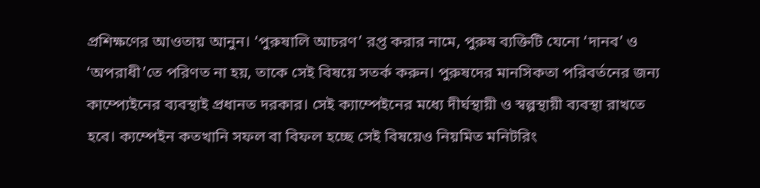প্রশিক্ষণের আওতায় আনুন। ‘পুরুষালি আচরণ’ রপ্ত করার নামে, পুরুষ ব্যক্তিটি যেনো ‘দানব’ ও ‘অপরাধী’তে পরিণত না হয়, তাকে সেই বিষয়ে সতর্ক করুন। পুরুষদের মানসিকতা পরিবর্তনের জন্য কাম্প্যেইনের ব্যবস্থাই প্রধানত দরকার। সেই ক্যাম্পেইনের মধ্যে দীর্ঘস্থায়ী ও স্বল্পস্থায়ী ব্যবস্থা রাখতে হবে। ক্যম্পেইন কতখানি সফল বা বিফল হচ্ছে সেই বিষয়েও নিয়মিত মনিটরিং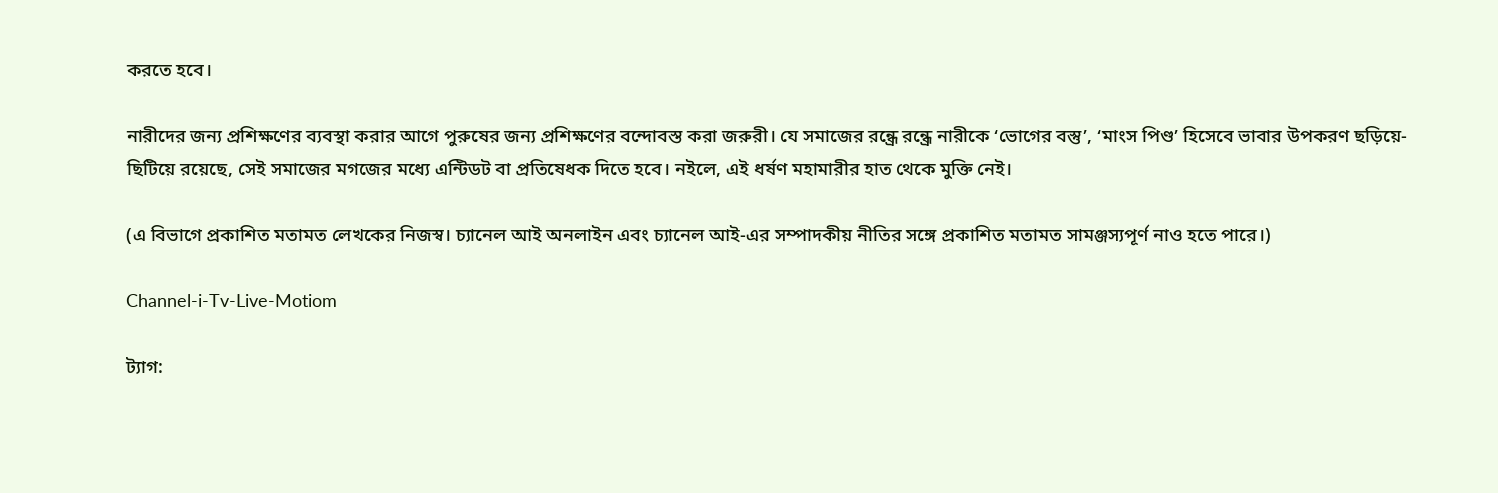করতে হবে।

নারীদের জন্য প্রশিক্ষণের ব্যবস্থা করার আগে পুরুষের জন্য প্রশিক্ষণের বন্দোবস্ত করা জরুরী। যে সমাজের রন্ধ্রে রন্ধ্রে নারীকে ‘ভোগের বস্তু’, ‘মাংস পিণ্ড’ হিসেবে ভাবার উপকরণ ছড়িয়ে-ছিটিয়ে রয়েছে, সেই সমাজের মগজের মধ্যে এন্টিডট বা প্রতিষেধক দিতে হবে। নইলে, এই ধর্ষণ মহামারীর হাত থেকে মুক্তি নেই।

(এ বিভাগে প্রকাশিত মতামত লেখকের নিজস্ব। চ্যানেল আই অনলাইন এবং চ্যানেল আই-এর সম্পাদকীয় নীতির সঙ্গে প্রকাশিত মতামত সামঞ্জস্যপূর্ণ নাও হতে পারে।)

Channel-i-Tv-Live-Motiom

ট্যাগ: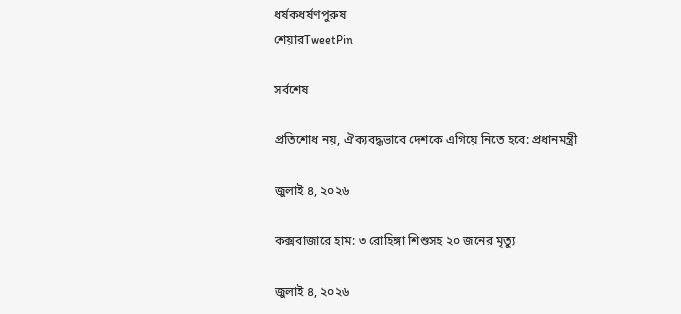ধর্ষকধর্ষণপুরুষ
শেয়ারTweetPin

সর্বশেষ

প্রতিশোধ নয়, ঐক্যবদ্ধভাবে দেশকে এগিয়ে নিতে হবে: প্রধানমন্ত্রী

জুলাই ৪, ২০২৬

কক্সবাজারে হাম: ৩ রোহিঙ্গা শিশুসহ ২০ জনের মৃত্যু

জুলাই ৪, ২০২৬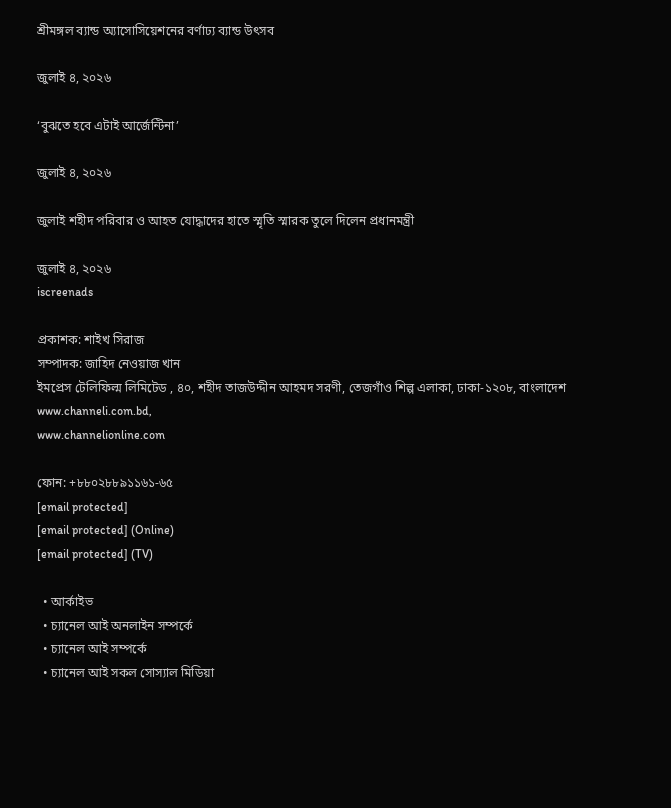শ্রীমঙ্গল ব্যান্ড অ্যাসোসিয়েশনের বর্ণাঢ্য ব্যান্ড উৎসব

জুলাই ৪, ২০২৬

‘বুঝতে হবে এটাই আর্জেন্টিনা’

জুলাই ৪, ২০২৬

জুলাই শহীদ পরিবার ও আহত যোদ্ধাদের হাতে স্মৃতি স্মারক তুলে দিলেন প্রধানমন্ত্রী

জুলাই ৪, ২০২৬
iscreenads

প্রকাশক: শাইখ সিরাজ
সম্পাদক: জাহিদ নেওয়াজ খান
ইমপ্রেস টেলিফিল্ম লিমিটেড , ৪০, শহীদ তাজউদ্দীন আহমদ সরণী, তেজগাঁও শিল্প এলাকা, ঢাকা-১২০৮, বাংলাদেশ
www.channeli.com.bd,
www.channelionline.com

ফোন: +৮৮০২৮৮৯১১৬১-৬৫
[email protected]
[email protected] (Online)
[email protected] (TV)

  • আর্কাইভ
  • চ্যানেল আই অনলাইন সম্পর্কে
  • চ্যানেল আই সম্পর্কে
  • চ্যানেল আই সকল সোস্যাল মিডিয়া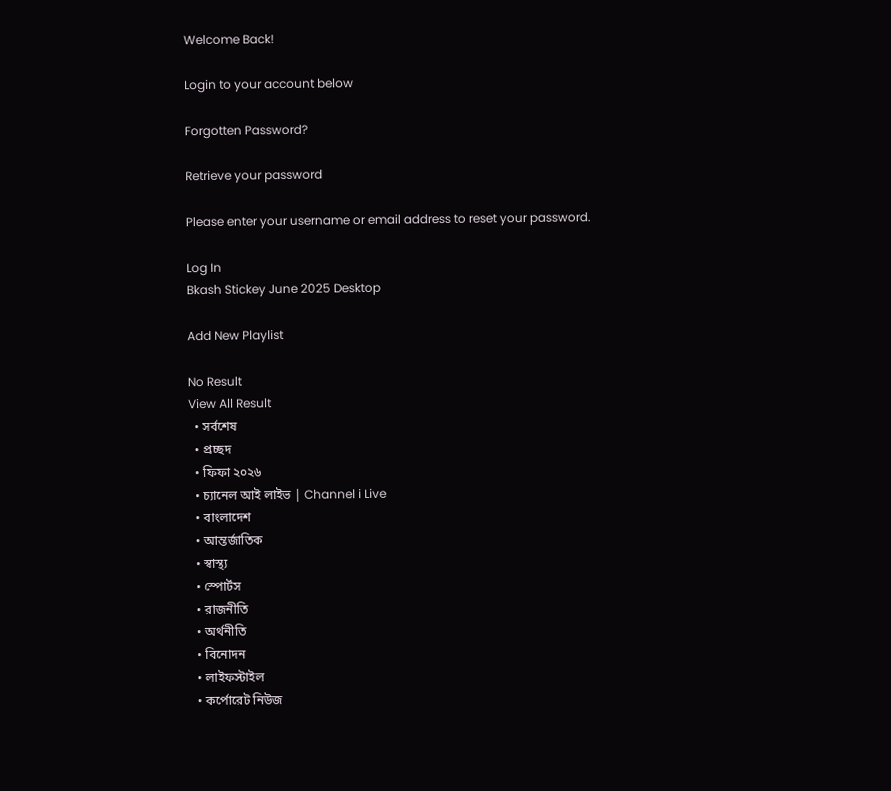Welcome Back!

Login to your account below

Forgotten Password?

Retrieve your password

Please enter your username or email address to reset your password.

Log In
Bkash Stickey June 2025 Desktop

Add New Playlist

No Result
View All Result
  • সর্বশেষ
  • প্রচ্ছদ
  • ফিফা ২০২৬
  • চ্যানেল আই লাইভ | Channel i Live
  • বাংলাদেশ
  • আন্তর্জাতিক
  • স্বাস্থ্য
  • স্পোর্টস
  • রাজনীতি
  • অর্থনীতি
  • বিনোদন
  • লাইফস্টাইল
  • কর্পোরেট নিউজ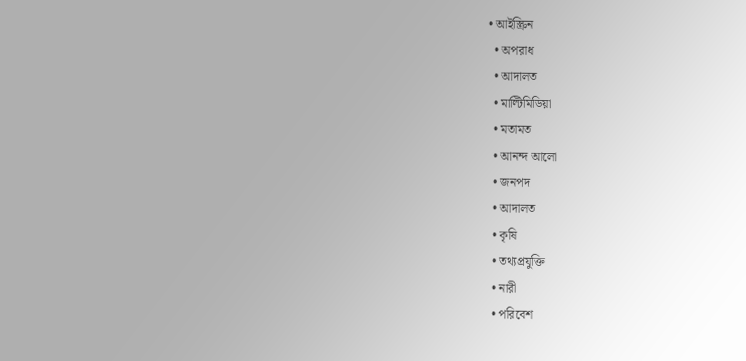• আইস্ক্রিন
  • অপরাধ
  • আদালত
  • মাল্টিমিডিয়া
  • মতামত
  • আনন্দ আলো
  • জনপদ
  • আদালত
  • কৃষি
  • তথ্যপ্রযুক্তি
  • নারী
  • পরিবেশ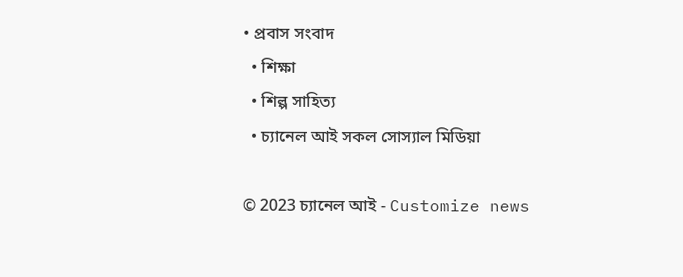• প্রবাস সংবাদ
  • শিক্ষা
  • শিল্প সাহিত্য
  • চ্যানেল আই সকল সোস্যাল মিডিয়া

© 2023 চ্যানেল আই - Customize news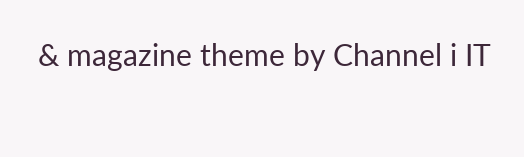& magazine theme by Channel i IT